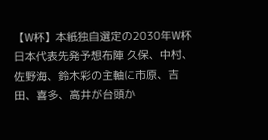【W杯】本紙独自選定の2030年W杯日本代表先発予想布陣 久保、中村、佐野海、鈴木彩の主軸に市原、吉田、喜多、高井が台頭か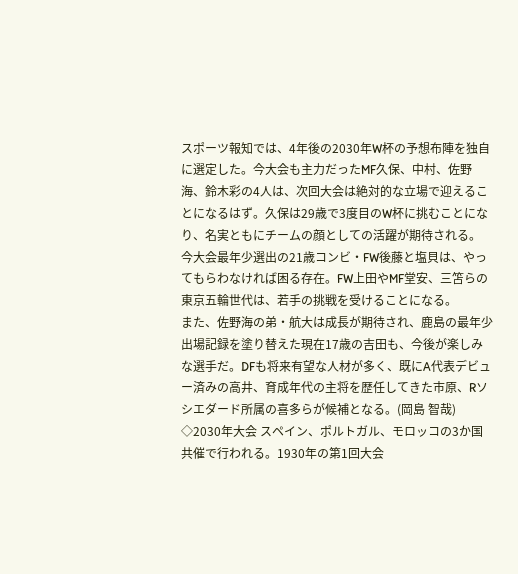スポーツ報知では、4年後の2030年W杯の予想布陣を独自に選定した。今大会も主力だったMF久保、中村、佐野海、鈴木彩の4人は、次回大会は絶対的な立場で迎えることになるはず。久保は29歳で3度目のW杯に挑むことになり、名実ともにチームの顔としての活躍が期待される。
今大会最年少選出の21歳コンビ・FW後藤と塩貝は、やってもらわなければ困る存在。FW上田やMF堂安、三笘らの東京五輪世代は、若手の挑戦を受けることになる。
また、佐野海の弟・航大は成長が期待され、鹿島の最年少出場記録を塗り替えた現在17歳の吉田も、今後が楽しみな選手だ。DFも将来有望な人材が多く、既にA代表デビュー済みの高井、育成年代の主将を歴任してきた市原、Rソシエダード所属の喜多らが候補となる。(岡島 智哉)
◇2030年大会 スペイン、ポルトガル、モロッコの3か国共催で行われる。1930年の第1回大会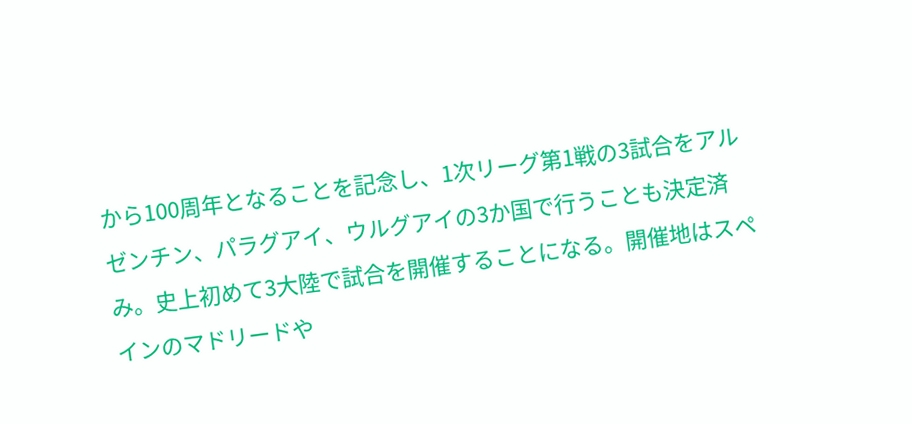から100周年となることを記念し、1次リーグ第1戦の3試合をアルゼンチン、パラグアイ、ウルグアイの3か国で行うことも決定済み。史上初めて3大陸で試合を開催することになる。開催地はスペインのマドリードや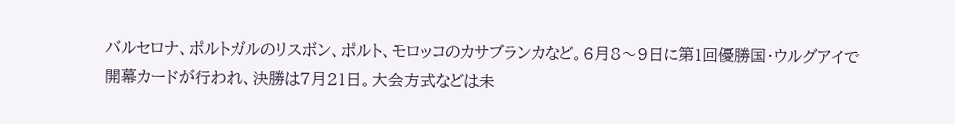バルセロナ、ポルトガルのリスボン、ポルト、モロッコのカサブランカなど。6月8〜9日に第1回優勝国・ウルグアイで開幕カードが行われ、決勝は7月21日。大会方式などは未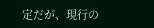定だが、現行の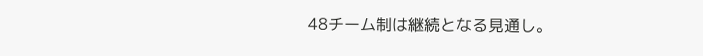48チーム制は継続となる見通し。